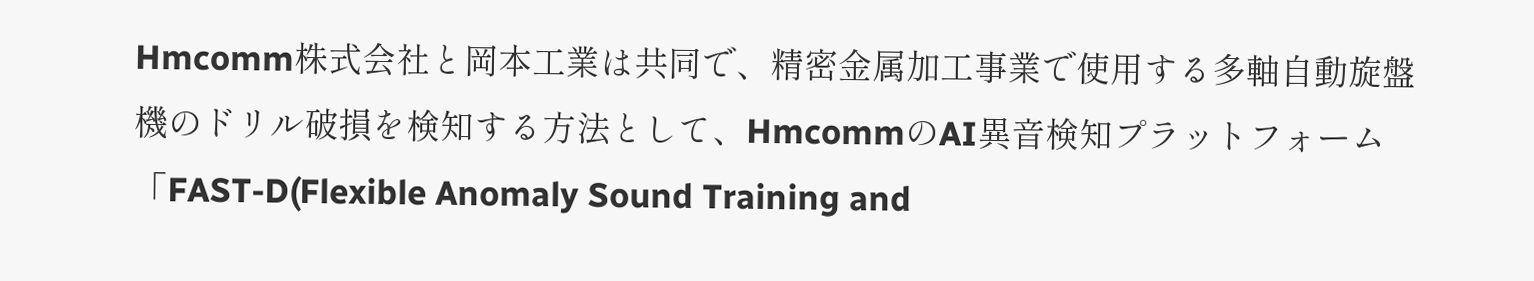Hmcomm株式会社と岡本工業は共同で、精密金属加工事業で使用する多軸自動旋盤機のドリル破損を検知する方法として、HmcommのAI異音検知プラットフォーム「FAST-D(Flexible Anomaly Sound Training and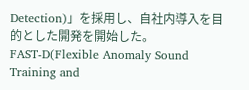Detection)」を採用し、自社内導入を目的とした開発を開始した。
FAST-D(Flexible Anomaly Sound Training and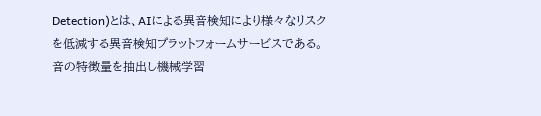Detection)とは、AIによる異音検知により様々なリスクを低減する異音検知プラットフォームサービスである。音の特徴量を抽出し機械学習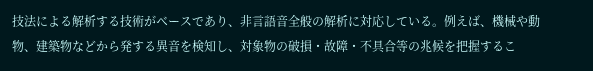技法による解析する技術がベースであり、非言語音全般の解析に対応している。例えば、機械や動物、建築物などから発する異音を検知し、対象物の破損・故障・不具合等の兆候を把握するこ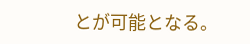とが可能となる。